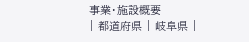事業・施設概要
| 都道府県 | 岐阜県 |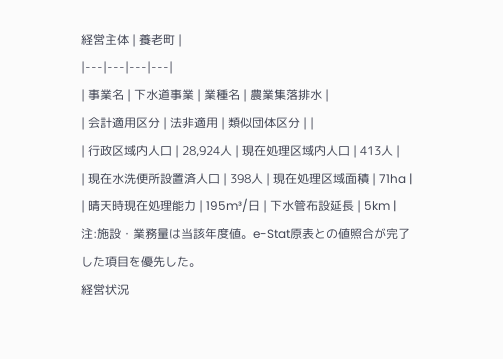経営主体 | 養老町 |
|---|---|---|---|
| 事業名 | 下水道事業 | 業種名 | 農業集落排水 |
| 会計適用区分 | 法非適用 | 類似団体区分 | |
| 行政区域内人口 | 28,924人 | 現在処理区域内人口 | 413人 |
| 現在水洗便所設置済人口 | 398人 | 現在処理区域面積 | 71ha |
| 晴天時現在処理能力 | 195m³/日 | 下水管布設延長 | 5km |
注:施設・業務量は当該年度値。e-Stat原表との値照合が完了した項目を優先した。
経営状況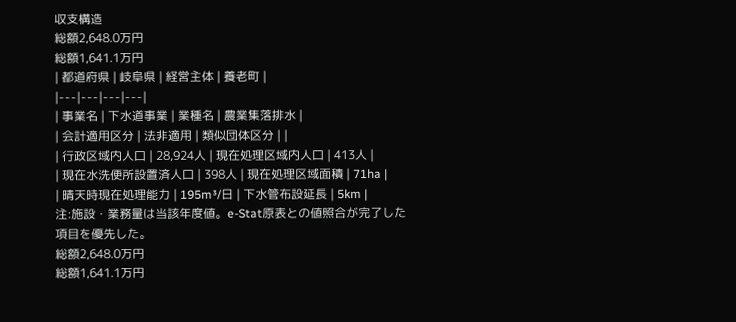収支構造
総額2,648.0万円
総額1,641.1万円
| 都道府県 | 岐阜県 | 経営主体 | 養老町 |
|---|---|---|---|
| 事業名 | 下水道事業 | 業種名 | 農業集落排水 |
| 会計適用区分 | 法非適用 | 類似団体区分 | |
| 行政区域内人口 | 28,924人 | 現在処理区域内人口 | 413人 |
| 現在水洗便所設置済人口 | 398人 | 現在処理区域面積 | 71ha |
| 晴天時現在処理能力 | 195m³/日 | 下水管布設延長 | 5km |
注:施設・業務量は当該年度値。e-Stat原表との値照合が完了した項目を優先した。
総額2,648.0万円
総額1,641.1万円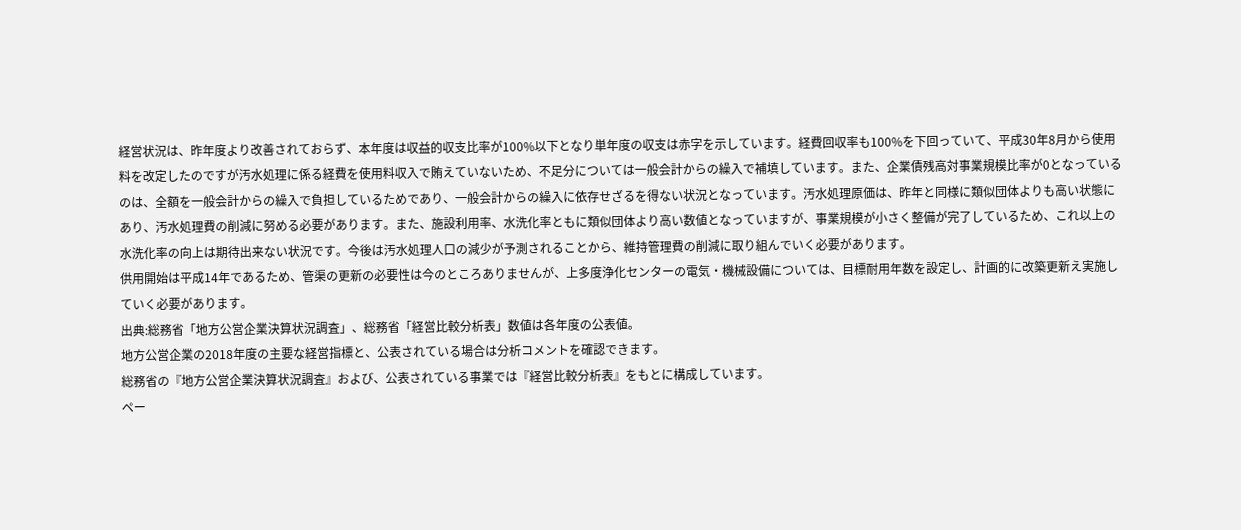経営状況は、昨年度より改善されておらず、本年度は収益的収支比率が100%以下となり単年度の収支は赤字を示しています。経費回収率も100%を下回っていて、平成30年8月から使用料を改定したのですが汚水処理に係る経費を使用料収入で賄えていないため、不足分については一般会計からの繰入で補填しています。また、企業債残高対事業規模比率が0となっているのは、全額を一般会計からの繰入で負担しているためであり、一般会計からの繰入に依存せざるを得ない状況となっています。汚水処理原価は、昨年と同様に類似団体よりも高い状態にあり、汚水処理費の削減に努める必要があります。また、施設利用率、水洗化率ともに類似団体より高い数値となっていますが、事業規模が小さく整備が完了しているため、これ以上の水洗化率の向上は期待出来ない状況です。今後は汚水処理人口の減少が予測されることから、維持管理費の削減に取り組んでいく必要があります。
供用開始は平成14年であるため、管渠の更新の必要性は今のところありませんが、上多度浄化センターの電気・機械設備については、目標耐用年数を設定し、計画的に改築更新え実施していく必要があります。
出典:総務省「地方公営企業決算状況調査」、総務省「経営比較分析表」数値は各年度の公表値。
地方公営企業の2018年度の主要な経営指標と、公表されている場合は分析コメントを確認できます。
総務省の『地方公営企業決算状況調査』および、公表されている事業では『経営比較分析表』をもとに構成しています。
ペー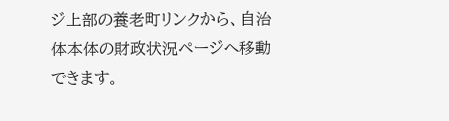ジ上部の養老町リンクから、自治体本体の財政状況ページへ移動できます。